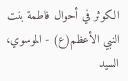الكوثر في أحوال فاطمة بنت النبي الأعظم(ع) - الموسوي، السيد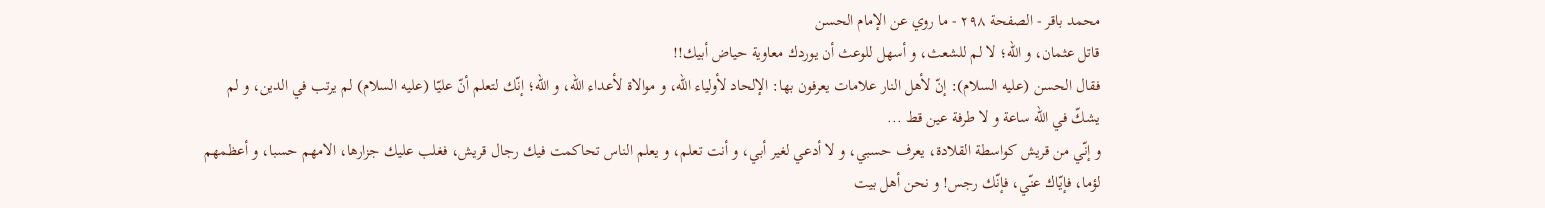محمد باقر - الصفحة ٢٩٨ - ما روي عن الإمام الحسن
قاتل عثمان، و اللّه؛ لا لم للشعث، و أسهل للوعث أن يوردك معاوية حياض أبيك!!
فقال الحسن (عليه السلام): إنّ لأهل النار علامات يعرفون بها: الإلحاد لأولياء اللّه، و موالاة لأعداء اللّه، و اللّه؛ إنّك لتعلم أنّ عليّا (عليه السلام) لم يرتب في الدين، و لم يشكّ في اللّه ساعة و لا طرفة عين قط ...
و إنّي من قريش كواسطة القلادة، يعرف حسبي، و لا أدعي لغير أبي، و أنت تعلم، و يعلم الناس تحاكمت فيك رجال قريش، فغلب عليك جزارها، الامهم حسبا، و أعظمهم لؤما، فإيّاك عنّي، فإنّك رجس! و نحن أهل بيت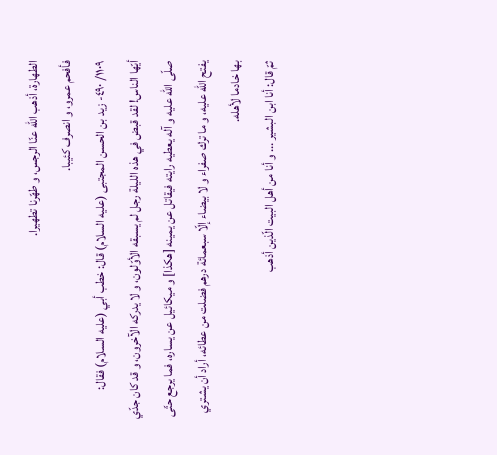الطهارة، أذهب اللّه عنّا الرجس، و طهّرنا تطهيرا.
فأفحم عمرو، و انصرف كئيبا.
١١٠٩/ ٤٩٠- زيد بن الحسن المجتبى (عليه السلام) قال: خطب أبي (عليه السلام) فقال:
أيّها الناس! لقد قبض في هذه الليلة رجل لم يسبقه الأوّلون، و لا يدركه الآخرون، و قد كان جدّي صلّى اللّه عليه و آله يعطيه رايته فيقاتل عن يمينه [هكذا] و ميكائيل عن يساره، فما يرجع حتّى يفتح اللّه عليه، و ما ترك صفراء و لا بيضاء إلّا سبعمائة درهم فضلت من عطائه، أراد أن يشتري بها خادما لأهله.
ثمّ قال: أنا ابن البشير ... و أنا من أهل البيت الّذين أذهب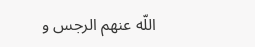اللّه عنهم الرجس و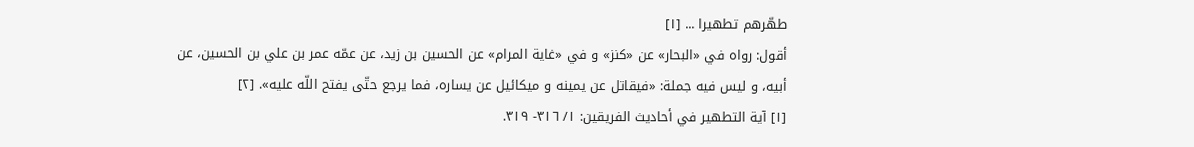طهّرهم تطهيرا ... [١]
أقول: رواه في «البحار» عن «كنز» و في «غاية المرام» عن الحسين بن زيد، عن عمّه عمر بن علي بن الحسين، عن أبيه، و ليس فيه جملة: «فيقاتل عن يمينه و ميكائيل عن يساره، فما يرجع حتّى يفتح اللّه عليه». [٢]
[١] آية التطهير في أحاديث الفريقين: ١/ ٣١٦- ٣١٩.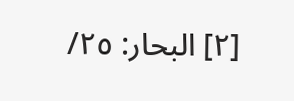[٢] البحار: ٢٥/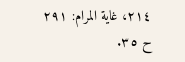٢١٤، غاية المرام: ٢٩١ ح ٣٥.